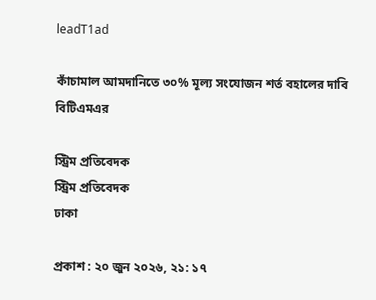leadT1ad

কাঁচামাল আমদানিতে ৩০% মূল্য সংযোজন শর্ত বহালের দাবি বিটিএমএর

স্ট্রিম প্রতিবেদক
স্ট্রিম প্রতিবেদক
ঢাকা

প্রকাশ : ২০ জুন ২০২৬, ২১: ১৭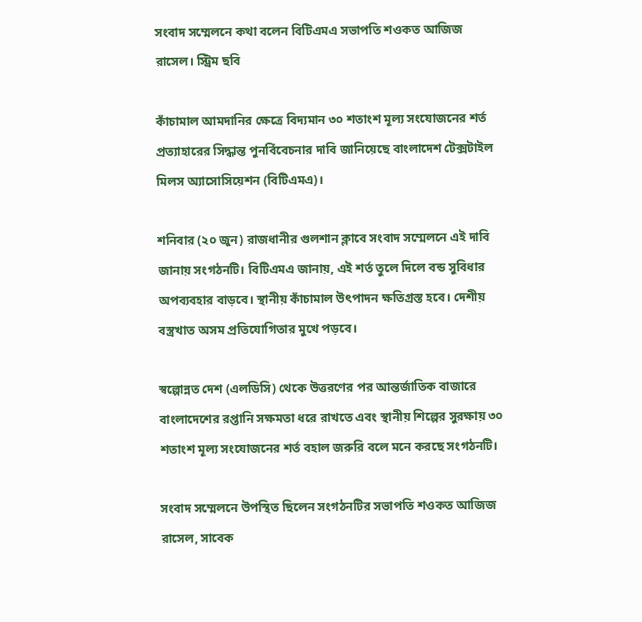সংবাদ সম্মেলনে কথা বলেন বিটিএমএ সভাপতি শওকত আজিজ রাসেল। স্ট্রিম ছবি

কাঁচামাল আমদানির ক্ষেত্রে বিদ্যমান ৩০ শতাংশ মূল্য সংযোজনের শর্ত প্রত্যাহারের সিদ্ধান্ত পুনর্বিবেচনার দাবি জানিয়েছে বাংলাদেশ টেক্সটাইল মিলস অ্যাসোসিয়েশন (বিটিএমএ)।

শনিবার (২০ জুন) রাজধানীর গুলশান ক্লাবে সংবাদ সম্মেলনে এই দাবি জানায় সংগঠনটি। বিটিএমএ জানায়, এই শর্ত তুলে দিলে বন্ড সুবিধার অপব্যবহার বাড়বে। স্থানীয় কাঁচামাল উৎপাদন ক্ষতিগ্রস্ত হবে। দেশীয় বস্ত্রখাত অসম প্রতিযোগিতার মুখে পড়বে।

স্বল্পোন্নত দেশ (এলডিসি) থেকে উত্তরণের পর আন্তর্জাতিক বাজারে বাংলাদেশের রপ্তানি সক্ষমতা ধরে রাখতে এবং স্থানীয় শিল্পের সুরক্ষায় ৩০ শতাংশ মূল্য সংযোজনের শর্ত বহাল জরুরি বলে মনে করছে সংগঠনটি।

সংবাদ সম্মেলনে উপস্থিত ছিলেন সংগঠনটির সভাপতি শওকত আজিজ রাসেল, সাবেক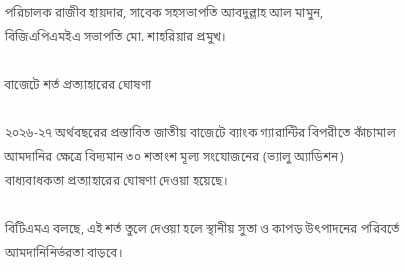পরিচালক রাজীব হায়দার, সাবেক সহসভাপতি আবদুল্লাহ আল মামুন, বিজিএপিএমইএ সভাপতি মো. শাহরিয়ার প্রমুখ।

বাজেটে শর্ত প্রত্যাহারের ঘোষণা

২০২৬-২৭ অর্থবছরের প্রস্তাবিত জাতীয় বাজেটে ব্যাংক গ্যারান্টির বিপরীতে কাঁচামাল আমদানির ক্ষেত্রে বিদ্যমান ৩০ শতাংশ মূল্য সংযোজনের (ভ্যালু অ্যাডিশন) বাধ্যবাধকতা প্রত্যাহারের ঘোষণা দেওয়া হয়েছে।

বিটিএমএ বলছে, এই শর্ত তুলে দেওয়া হলে স্থানীয় সুতা ও কাপড় উৎপাদনের পরিবর্তে আমদানিনির্ভরতা বাড়বে।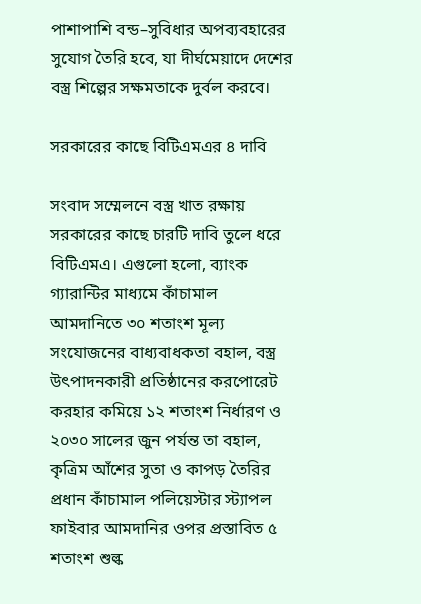পাশাপাশি বন্ড–সুবিধার অপব্যবহারের সুযোগ তৈরি হবে, যা দীর্ঘমেয়াদে দেশের বস্ত্র শিল্পের সক্ষমতাকে দুর্বল করবে।

সরকারের কাছে বিটিএমএর ৪ দাবি

সংবাদ সম্মেলনে বস্ত্র খাত রক্ষায় সরকারের কাছে চারটি দাবি তুলে ধরে বিটিএমএ। এগুলো হলো, ব্যাংক গ্যারান্টির মাধ্যমে কাঁচামাল আমদানিতে ৩০ শতাংশ মূল্য সংযোজনের বাধ্যবাধকতা বহাল, বস্ত্র উৎপাদনকারী প্রতিষ্ঠানের করপোরেট করহার কমিয়ে ১২ শতাংশ নির্ধারণ ও ২০৩০ সালের জুন পর্যন্ত তা বহাল, কৃত্রিম আঁশের সুতা ও কাপড় তৈরির প্রধান কাঁচামাল পলিয়েস্টার স্ট্যাপল ফাইবার আমদানির ওপর প্রস্তাবিত ৫ শতাংশ শুল্ক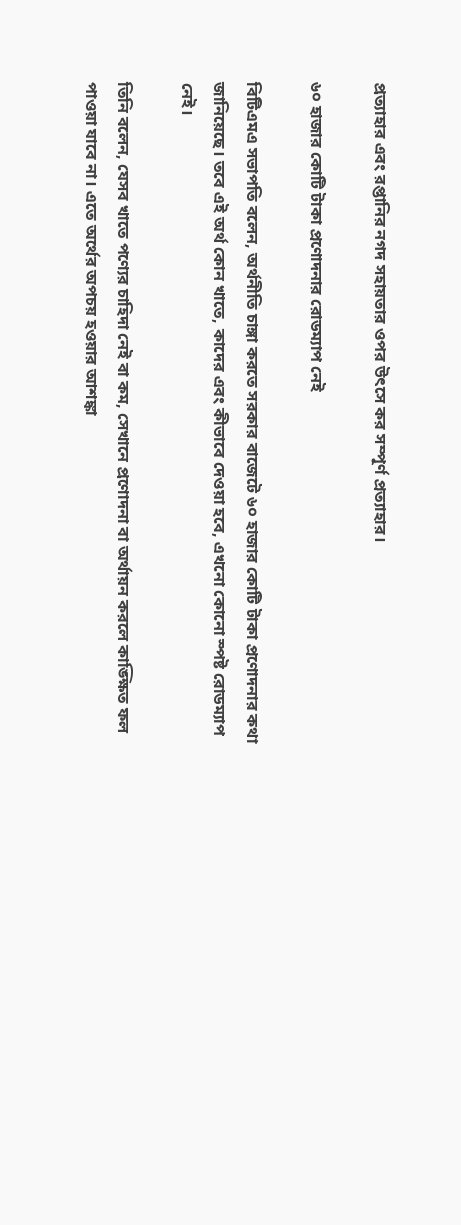প্রত্যাহার এবং রপ্তানির নগদ সহায়তার ওপর উৎসে কর সম্পূর্ণ প্রত্যাহার।

৬০ হাজার কোটি টাকা প্রণোদনার রোডম্যাপ নেই

বিটিএমএ সভাপতি বলেন, অর্থনীতি চাঙ্গা করতে সরকার বাজেটে ৬০ হাজার কোটি টাকা প্রণোদনার কথা জানিয়েছে। তবে এই অর্থ কোন খাতে, কাদের এবং কীভাবে দেওয়া হবে, এখনো কোনো স্পষ্ট রোডম্যাপ নেই।

তিনি বলেন, যেসব খাতে পণ্যের চাহিদা নেই বা কম, সেখানে প্রণোদনা বা অর্থায়ন করলে কাঙ্ক্ষিত ফল পাওয়া যাবে না। এতে অর্থের অপচয় হওয়ার আশঙ্কা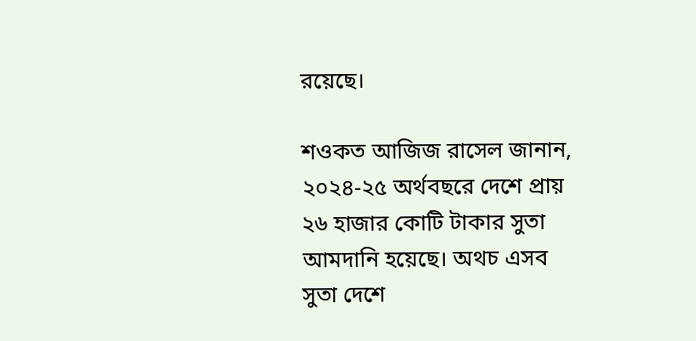রয়েছে।

শওকত আজিজ রাসেল জানান, ২০২৪-২৫ অর্থবছরে দেশে প্রায় ২৬ হাজার কোটি টাকার সুতা আমদানি হয়েছে। অথচ এসব সুতা দেশে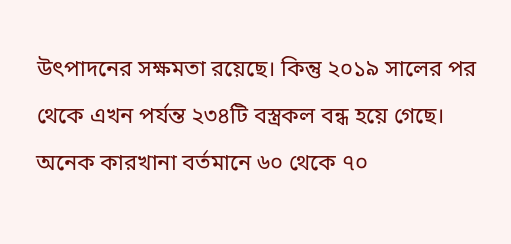উৎপাদনের সক্ষমতা রয়েছে। কিন্তু ২০১৯ সালের পর থেকে এখন পর্যন্ত ২৩৪টি বস্ত্রকল বন্ধ হয়ে গেছে। অনেক কারখানা বর্তমানে ৬০ থেকে ৭০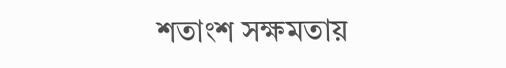শতাংশ সক্ষমতায়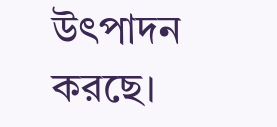উৎপাদন করছে।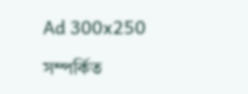Ad 300x250

সম্পর্কিত